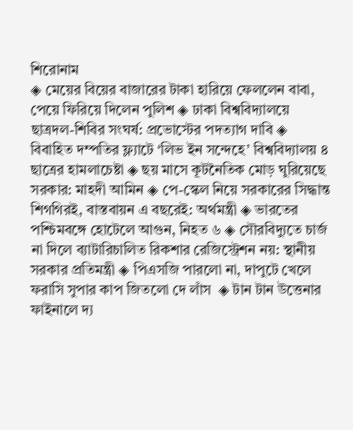শিরোনাম
◈ মেয়ের বিয়ের বাজারের টাকা হারিয়ে ফেললেন বাবা, পেয়ে ফিরিয়ে দিলেন পুলিশ ◈ ঢাকা বিশ্ববিদ্যালয়ে ছাত্রদল-শিবির সংঘর্ষ: প্রভোস্টের পদত্যাগ দাবি ◈ বিবাহিত দম্পতির ফ্ল্যাটে ‘লিভ ইন সন্দেহে’ বিশ্ববিদ্যালয় ৪ ছাত্রের হামলাচেষ্টা ◈ ছয় মাসে কূটনৈতিক মোড় ঘুরিয়েছে সরকার: মাহদী আমিন ◈ পে-স্কেল নিয়ে সরকারের সিদ্ধান্ত শিগগিরই, বাস্তবায়ন এ বছরেই: অর্থমন্ত্রী ◈ ভারতের পশ্চিমবঙ্গে হোটেলে আগুন, নিহত ৬ ◈ সৌরবিদ্যুতে চার্জ না দিলে ব্যাটারিচালিত রিকশার রেজিস্ট্রেশন নয়: স্থানীয় সরকার প্রতিমন্ত্রী ◈ পিএসজি পার‌লো না, দাপু‌টে খে‌লে ফরাসি সুপার কাপ জিতলো দে লাঁস  ◈ টান টান উত্তেনার ফাইনা‌লে দ্য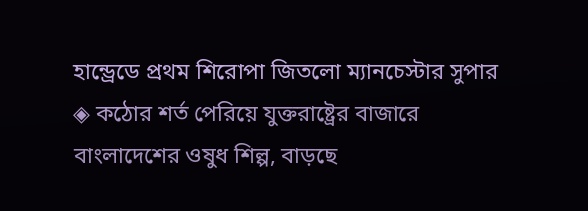হান্ড্রেডে প্রথম শিরোপা জিতলো ম্যানচেস্টার সুপার ◈ কঠোর শর্ত পেরিয়ে যুক্তরাষ্ট্রের বাজারে বাংলাদেশের ওষুধ শিল্প, বাড়ছে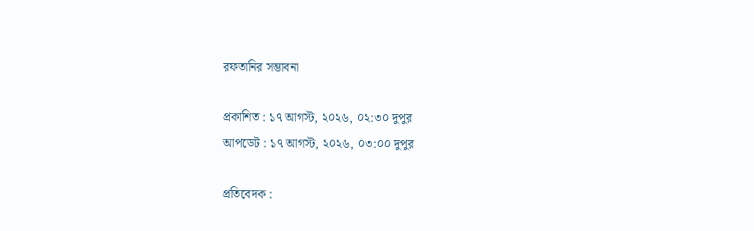রফতানির সম্ভাবনা

প্রকাশিত : ১৭ আগস্ট, ২০২৬, ০২:৩০ দুপুর
আপডেট : ১৭ আগস্ট, ২০২৬, ০৩:০০ দুপুর

প্রতিবেদক :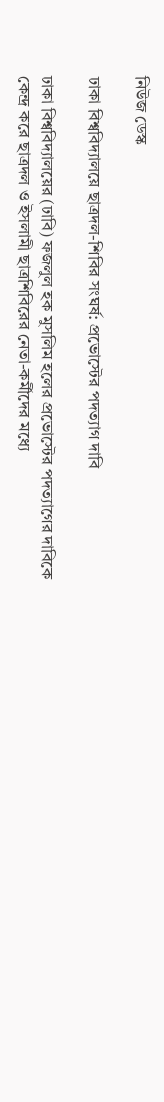নিউজ ডেস্ক

ঢাকা বিশ্ববিদ্যালয়ে ছাত্রদল-শিবির সংঘর্ষ: প্রভোস্টের পদত্যাগ দাবি

ঢাকা বিশ্ববিদ্যালয়ের (ঢাবি) ফজলুল হক মুসলিম হলের প্রভোস্টের পদত্যাগের দাবিকে কেন্দ্র করে ছাত্রদল ও ইসলামী ছাত্রশিবিরের নেতা-কর্মীদের মধ্যে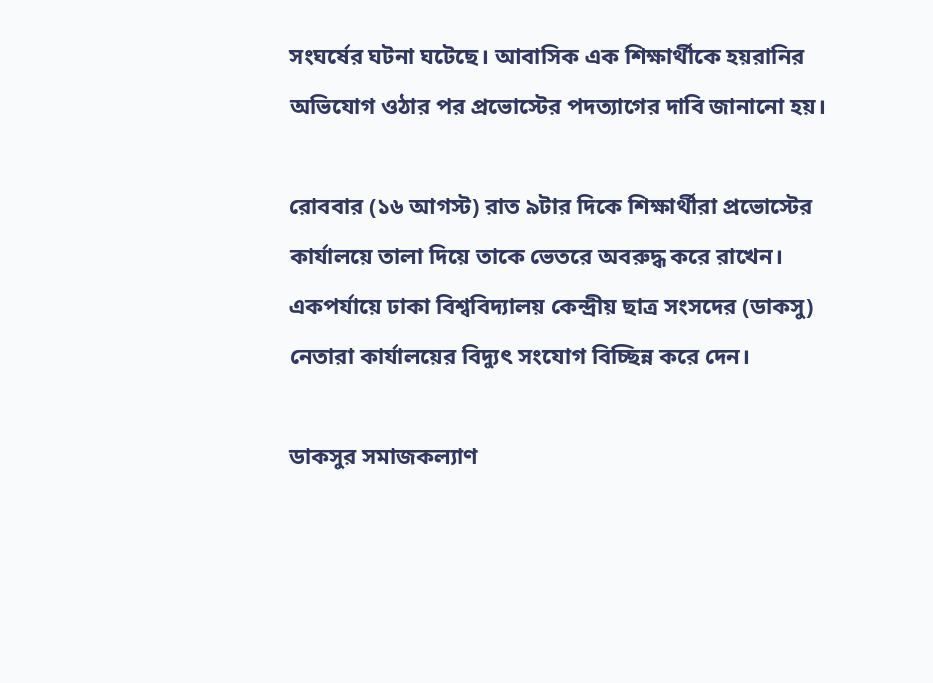সংঘর্ষের ঘটনা ঘটেছে। আবাসিক এক শিক্ষার্থীকে হয়রানির অভিযোগ ওঠার পর প্রভোস্টের পদত্যাগের দাবি জানানো হয়।

রোববার (১৬ আগস্ট) রাত ৯টার দিকে শিক্ষার্থীরা প্রভোস্টের কার্যালয়ে তালা দিয়ে তাকে ভেতরে অবরুদ্ধ করে রাখেন। একপর্যায়ে ঢাকা বিশ্ববিদ্যালয় কেন্দ্রীয় ছাত্র সংসদের (ডাকসু) নেতারা কার্যালয়ের বিদ্যুৎ সংযোগ বিচ্ছিন্ন করে দেন।

ডাকসুর সমাজকল্যাণ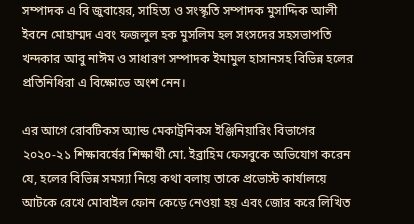সম্পাদক এ বি জুবায়ের, সাহিত্য ও সংস্কৃতি সম্পাদক মুসাদ্দিক আলী ইবনে মোহাম্মদ এবং ফজলুল হক মুসলিম হল সংসদের সহসভাপতি খন্দকার আবু নাঈম ও সাধারণ সম্পাদক ইমামুল হাসানসহ বিভিন্ন হলের প্রতিনিধিরা এ বিক্ষোভে অংশ নেন।

এর আগে রোবটিকস অ্যান্ড মেকাট্রনিকস ইঞ্জিনিয়ারিং বিভাগের ২০২০-২১ শিক্ষাবর্ষের শিক্ষার্থী মো. ইব্রাহিম ফেসবুকে অভিযোগ করেন যে, হলের বিভিন্ন সমস্যা নিয়ে কথা বলায় তাকে প্রভোস্ট কার্যালয়ে আটকে রেখে মোবাইল ফোন কেড়ে নেওয়া হয় এবং জোর করে লিখিত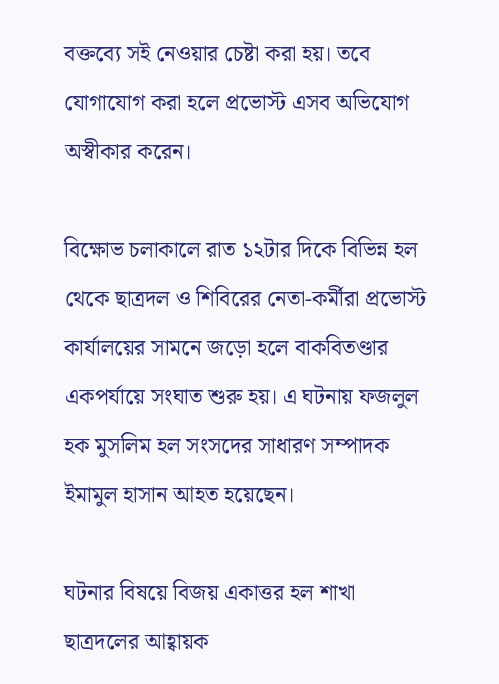বক্তব্যে সই নেওয়ার চেষ্টা করা হয়। তবে যোগাযোগ করা হলে প্রভোস্ট এসব অভিযোগ অস্বীকার করেন।

বিক্ষোভ চলাকালে রাত ১২টার দিকে বিভিন্ন হল থেকে ছাত্রদল ও শিবিরের নেতা-কর্মীরা প্রভোস্ট কার্যালয়ের সামনে জড়ো হলে বাকবিতণ্ডার একপর্যায়ে সংঘাত শুরু হয়। এ ঘটনায় ফজলুল হক মুসলিম হল সংসদের সাধারণ সম্পাদক ইমামুল হাসান আহত হয়েছেন।

ঘটনার বিষয়ে বিজয় একাত্তর হল শাখা ছাত্রদলের আহ্বায়ক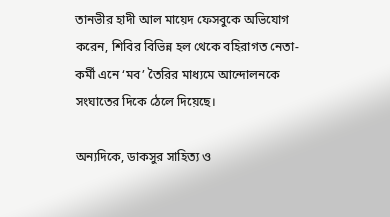তানভীর হাদী আল মায়েদ ফেসবুকে অভিযোগ করেন, শিবির বিভিন্ন হল থেকে বহিরাগত নেতা-কর্মী এনে ‘মব’ তৈরির মাধ্যমে আন্দোলনকে সংঘাতের দিকে ঠেলে দিয়েছে।

অন্যদিকে, ডাকসুর সাহিত্য ও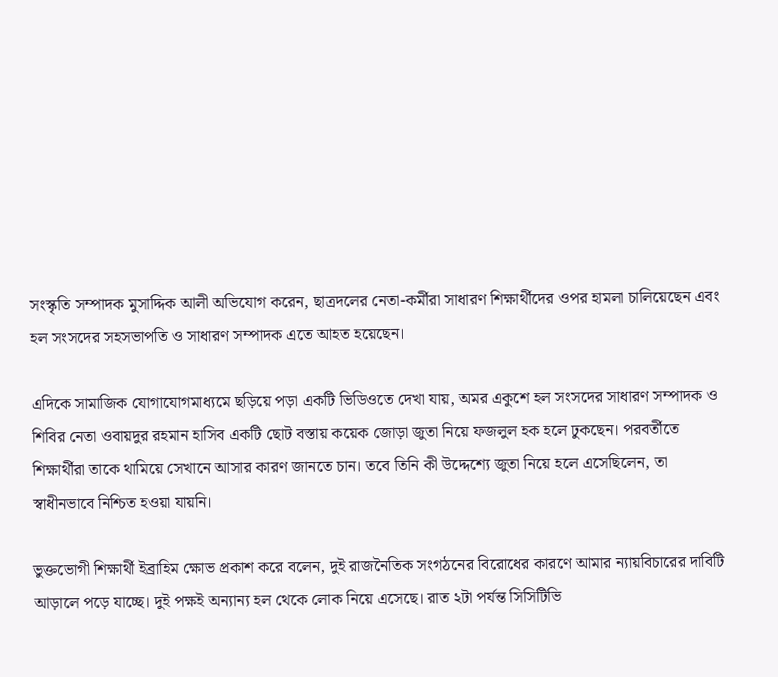সংস্কৃতি সম্পাদক মুসাদ্দিক আলী অভিযোগ করেন, ছাত্রদলের নেতা-কর্মীরা সাধারণ শিক্ষার্থীদের ওপর হামলা চালিয়েছেন এবং হল সংসদের সহসভাপতি ও সাধারণ সম্পাদক এতে আহত হয়েছেন।

এদিকে সামাজিক যোগাযোগমাধ্যমে ছড়িয়ে পড়া একটি ভিডিওতে দেখা যায়, অমর একুশে হল সংসদের সাধারণ সম্পাদক ও শিবির নেতা ওবায়দুর রহমান হাসিব একটি ছোট বস্তায় কয়েক জোড়া জুতা নিয়ে ফজলুল হক হলে ঢুকছেন। পরবর্তীতে শিক্ষার্থীরা তাকে থামিয়ে সেখানে আসার কারণ জানতে চান। তবে তিনি কী উদ্দেশ্যে জুতা নিয়ে হলে এসেছিলেন, তা স্বাধীনভাবে নিশ্চিত হওয়া যায়নি।

ভুক্তভোগী শিক্ষার্থী ইব্রাহিম ক্ষোভ প্রকাশ করে বলেন, দুই রাজনৈতিক সংগঠনের বিরোধের কারণে আমার ন্যায়বিচারের দাবিটি আড়ালে পড়ে যাচ্ছে। দুই পক্ষই অন্যান্য হল থেকে লোক নিয়ে এসেছে। রাত ২টা পর্যন্ত সিসিটিভি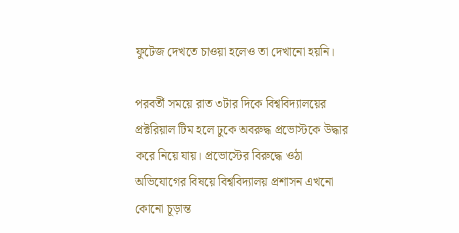ফুটেজ দেখতে চাওয়া হলেও তা দেখানো হয়নি।

পরবর্তী সময়ে রাত ৩টার দিকে বিশ্ববিদ্যালয়ের প্রক্টরিয়াল টিম হলে ঢুকে অবরুদ্ধ প্রভোস্টকে উদ্ধার করে নিয়ে যায়। প্রভোস্টের বিরুদ্ধে ওঠা অভিযোগের বিষয়ে বিশ্ববিদ্যালয় প্রশাসন এখনো কোনো চূড়ান্ত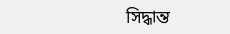সিদ্ধান্ত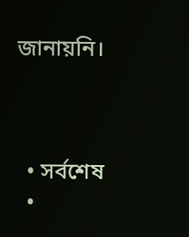জানায়নি।



  • সর্বশেষ
  •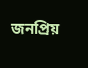জনপ্রিয়